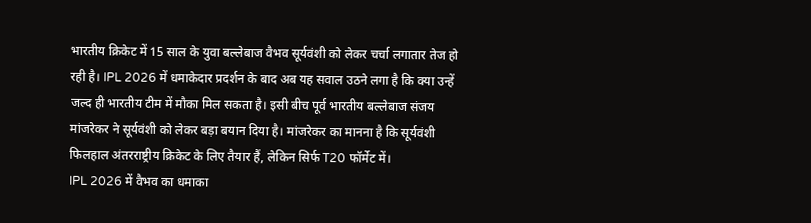भारतीय क्रिकेट में 15 साल के युवा बल्लेबाज वैभव सूर्यवंशी को लेकर चर्चा लगातार तेज हो रही है। IPL 2026 में धमाकेदार प्रदर्शन के बाद अब यह सवाल उठने लगा है कि क्या उन्हें जल्द ही भारतीय टीम में मौका मिल सकता है। इसी बीच पूर्व भारतीय बल्लेबाज संजय मांजरेकर ने सूर्यवंशी को लेकर बड़ा बयान दिया है। मांजरेकर का मानना है कि सूर्यवंशी फिलहाल अंतरराष्ट्रीय क्रिकेट के लिए तैयार हैं, लेकिन सिर्फ T20 फॉर्मेट में।
IPL 2026 में वैभव का धमाका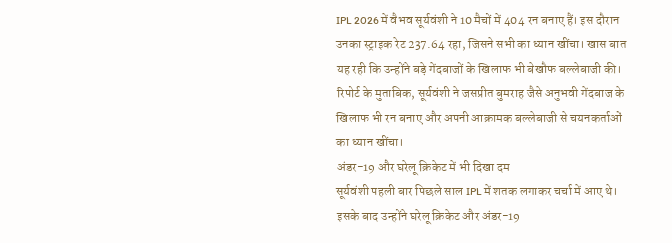IPL 2026 में वैभव सूर्यवंशी ने 10 मैचों में 404 रन बनाए हैं। इस दौरान उनका स्ट्राइक रेट 237.64 रहा, जिसने सभी का ध्यान खींचा। खास बात यह रही कि उन्होंने बड़े गेंदबाजों के खिलाफ भी बेखौफ बल्लेबाजी की। रिपोर्ट के मुताबिक, सूर्यवंशी ने जसप्रीत बुमराह जैसे अनुभवी गेंदबाज के खिलाफ भी रन बनाए और अपनी आक्रामक बल्लेबाजी से चयनकर्ताओं का ध्यान खींचा।
अंडर-19 और घरेलू क्रिकेट में भी दिखा दम
सूर्यवंशी पहली बार पिछले साल IPL में शतक लगाकर चर्चा में आए थे। इसके बाद उन्होंने घरेलू क्रिकेट और अंडर-19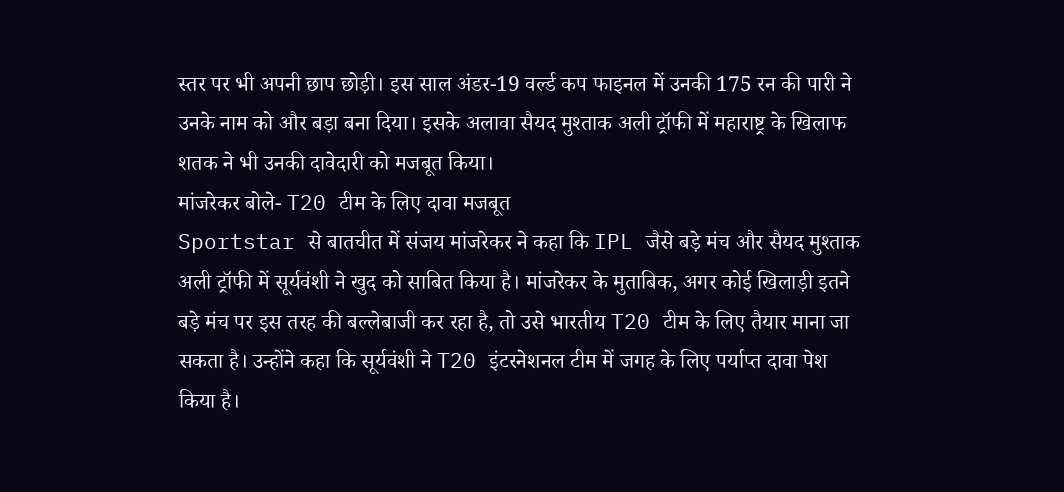स्तर पर भी अपनी छाप छोड़ी। इस साल अंडर-19 वर्ल्ड कप फाइनल में उनकी 175 रन की पारी ने उनके नाम को और बड़ा बना दिया। इसके अलावा सैयद मुश्ताक अली ट्रॉफी में महाराष्ट्र के खिलाफ शतक ने भी उनकी दावेदारी को मजबूत किया।
मांजरेकर बोले- T20 टीम के लिए दावा मजबूत
Sportstar से बातचीत में संजय मांजरेकर ने कहा कि IPL जैसे बड़े मंच और सैयद मुश्ताक अली ट्रॉफी में सूर्यवंशी ने खुद को साबित किया है। मांजरेकर के मुताबिक, अगर कोई खिलाड़ी इतने बड़े मंच पर इस तरह की बल्लेबाजी कर रहा है, तो उसे भारतीय T20 टीम के लिए तैयार माना जा सकता है। उन्होंने कहा कि सूर्यवंशी ने T20 इंटरनेशनल टीम में जगह के लिए पर्याप्त दावा पेश किया है।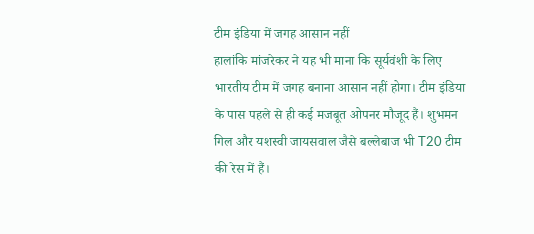टीम इंडिया में जगह आसान नहीं
हालांकि मांजरेकर ने यह भी माना कि सूर्यवंशी के लिए भारतीय टीम में जगह बनाना आसान नहीं होगा। टीम इंडिया के पास पहले से ही कई मजबूत ओपनर मौजूद हैं। शुभमन गिल और यशस्वी जायसवाल जैसे बल्लेबाज भी T20 टीम की रेस में हैं।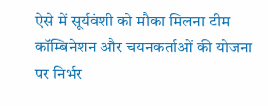ऐसे में सूर्यवंशी को मौका मिलना टीम कॉम्बिनेशन और चयनकर्ताओं की योजना पर निर्भर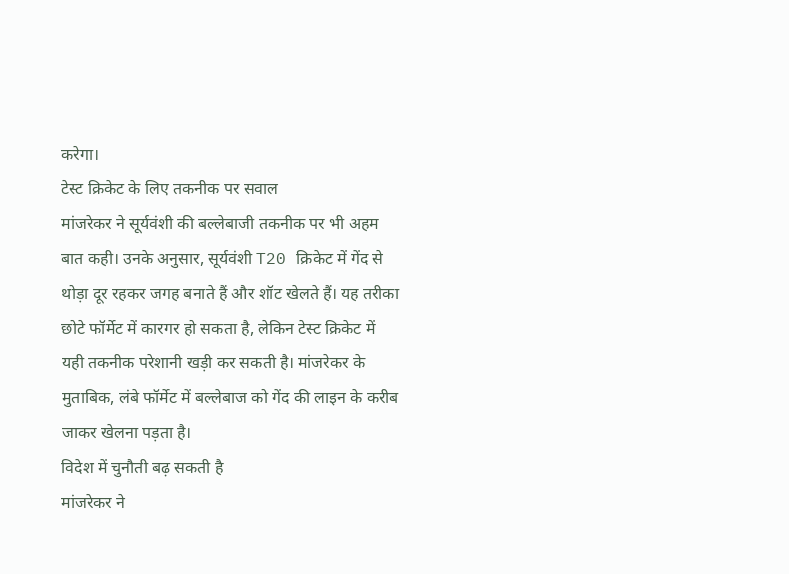करेगा।
टेस्ट क्रिकेट के लिए तकनीक पर सवाल
मांजरेकर ने सूर्यवंशी की बल्लेबाजी तकनीक पर भी अहम बात कही। उनके अनुसार, सूर्यवंशी T20 क्रिकेट में गेंद से थोड़ा दूर रहकर जगह बनाते हैं और शॉट खेलते हैं। यह तरीका छोटे फॉर्मेट में कारगर हो सकता है, लेकिन टेस्ट क्रिकेट में यही तकनीक परेशानी खड़ी कर सकती है। मांजरेकर के मुताबिक, लंबे फॉर्मेट में बल्लेबाज को गेंद की लाइन के करीब जाकर खेलना पड़ता है।
विदेश में चुनौती बढ़ सकती है
मांजरेकर ने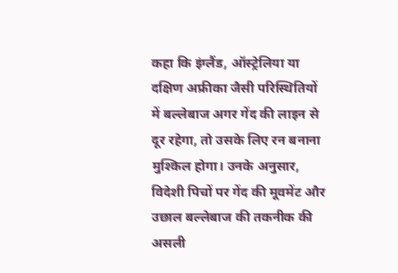कहा कि इंग्लैंड, ऑस्ट्रेलिया या दक्षिण अफ्रीका जैसी परिस्थितियों में बल्लेबाज अगर गेंद की लाइन से दूर रहेगा, तो उसके लिए रन बनाना मुश्किल होगा। उनके अनुसार, विदेशी पिचों पर गेंद की मूवमेंट और उछाल बल्लेबाज की तकनीक की असली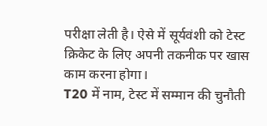परीक्षा लेती है। ऐसे में सूर्यवंशी को टेस्ट क्रिकेट के लिए अपनी तकनीक पर खास काम करना होगा।
T20 में नाम, टेस्ट में सम्मान की चुनौती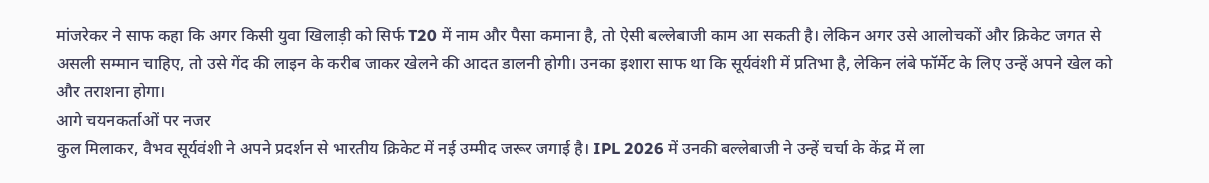मांजरेकर ने साफ कहा कि अगर किसी युवा खिलाड़ी को सिर्फ T20 में नाम और पैसा कमाना है, तो ऐसी बल्लेबाजी काम आ सकती है। लेकिन अगर उसे आलोचकों और क्रिकेट जगत से असली सम्मान चाहिए, तो उसे गेंद की लाइन के करीब जाकर खेलने की आदत डालनी होगी। उनका इशारा साफ था कि सूर्यवंशी में प्रतिभा है, लेकिन लंबे फॉर्मेट के लिए उन्हें अपने खेल को और तराशना होगा।
आगे चयनकर्ताओं पर नजर
कुल मिलाकर, वैभव सूर्यवंशी ने अपने प्रदर्शन से भारतीय क्रिकेट में नई उम्मीद जरूर जगाई है। IPL 2026 में उनकी बल्लेबाजी ने उन्हें चर्चा के केंद्र में ला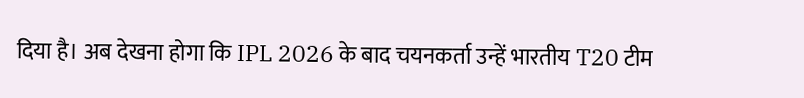दिया है। अब देखना होगा कि IPL 2026 के बाद चयनकर्ता उन्हें भारतीय T20 टीम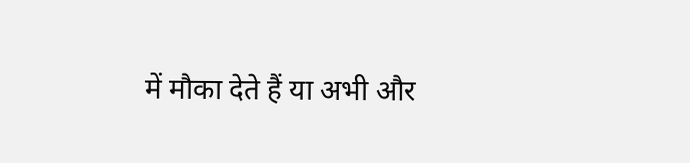में मौका देते हैं या अभी और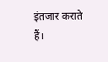इंतजार कराते हैं।